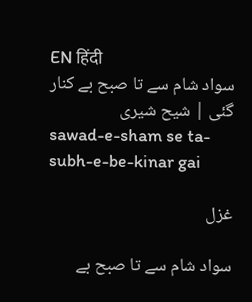EN हिंदी
سواد شام سے تا صبح بے کنار گئی | شیح شیری
sawad-e-sham se ta-subh-e-be-kinar gai

غزل

سواد شام سے تا صبح بے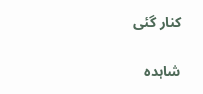کنار گئی

شاہدہ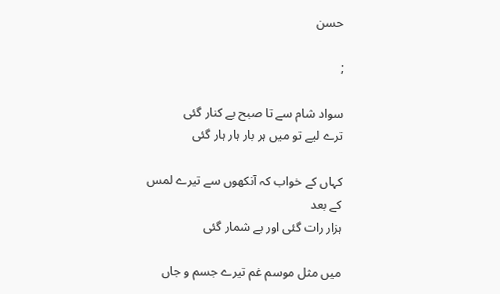حسن

;

سواد شام سے تا صبح بے کنار گئی
ترے لیے تو میں ہر بار ہار ہار گئی

کہاں کے خواب کہ آنکھوں سے تیرے لمس کے بعد
ہزار رات گئی اور بے شمار گئی

میں مثل موسم غم تیرے جسم و جاں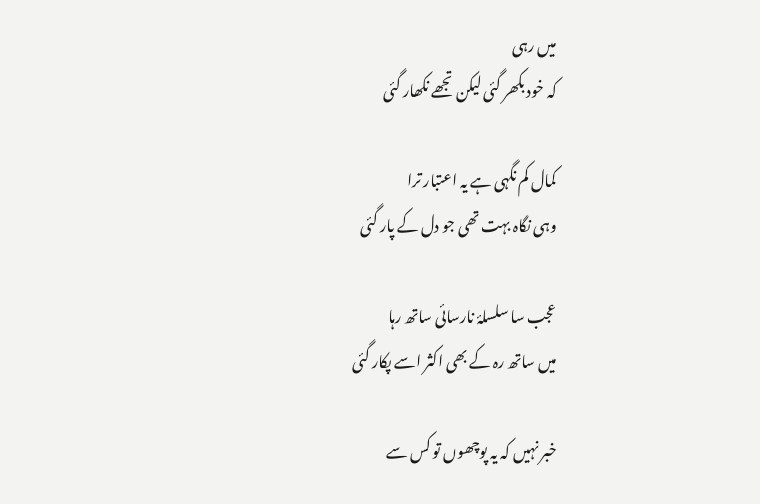میں رہی
کہ خود بکھر گئی لیکن تجھے نکھار گئی

کمال کم نگہی ہے یہ اعتبار ترا
وہی نگاہ بہت تھی جو دل کے پار گئی

عجب سا سلسلۂ نارسائی ساتھ رہا
میں ساتھ رہ کے بھی اکثر اسے پکار گئی

خبر نہیں کہ یہ پوچھوں تو کس سے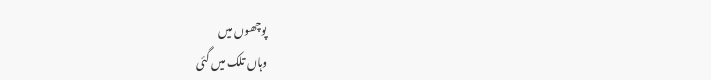پوچھوں میں
وہاں تلک میں گئی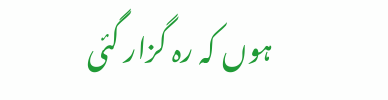ہوں کہ رہ گزار گئی